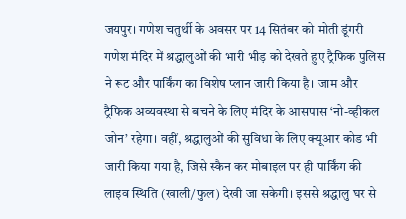जयपुर। गणेश चतुर्थी के अवसर पर 14 सितंबर को मोती डूंगरी गणेश मंदिर में श्रद्धालुओं की भारी भीड़ को देखते हुए ट्रैफिक पुलिस ने रूट और पार्किंग का विशेष प्लान जारी किया है। जाम और ट्रैफिक अव्यवस्था से बचने के लिए मंदिर के आसपास ‘नो-व्हीकल जोन’ रहेगा। वहीं, श्रद्धालुओं की सुविधा के लिए क्यूआर कोड भी जारी किया गया है, जिसे स्कैन कर मोबाइल पर ही पार्किंग की लाइव स्थिति (खाली/फुल) देखी जा सकेगी। इससे श्रद्धालु घर से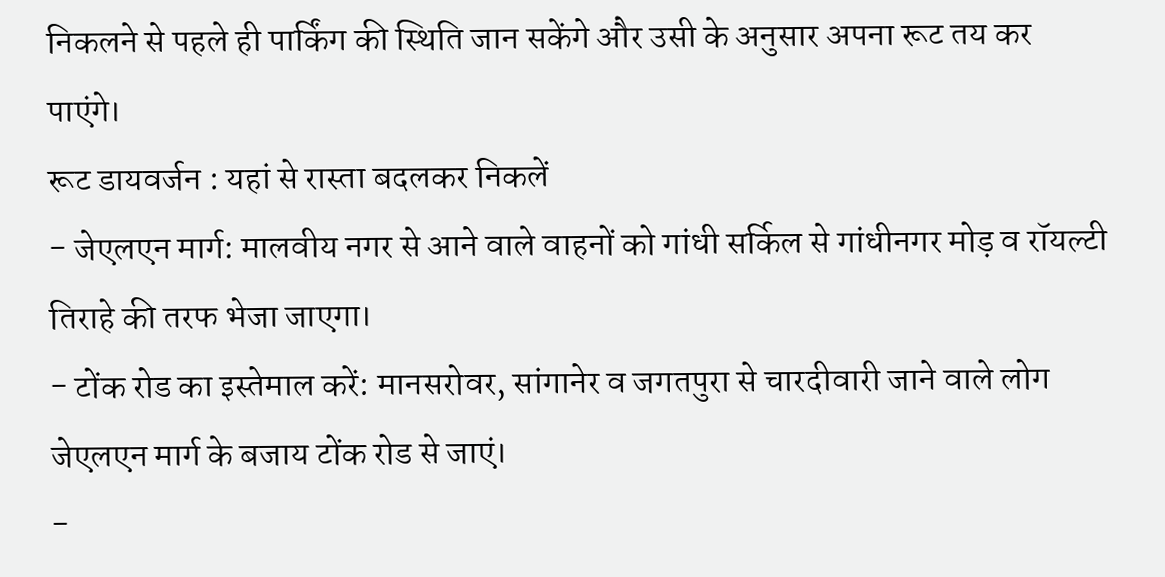निकलने से पहले ही पार्किंग की स्थिति जान सकेंगे और उसी के अनुसार अपना रूट तय कर पाएंगे।
रूट डायवर्जन : यहां से रास्ता बदलकर निकलें
- जेएलएन मार्ग: मालवीय नगर से आने वाले वाहनों को गांधी सर्किल से गांधीनगर मोड़ व रॉयल्टी तिराहे की तरफ भेजा जाएगा।
- टोंक रोड का इस्तेमाल करें: मानसरोवर, सांगानेर व जगतपुरा से चारदीवारी जाने वाले लोग जेएलएन मार्ग के बजाय टोंक रोड से जाएं।
-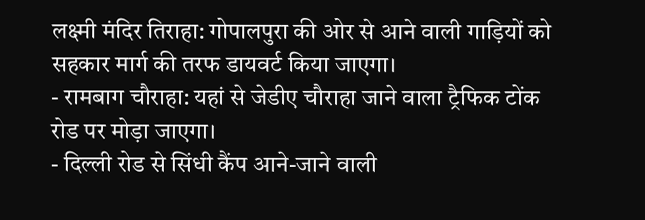लक्ष्मी मंदिर तिराहा: गोपालपुरा की ओर से आने वाली गाड़ियों को सहकार मार्ग की तरफ डायवर्ट किया जाएगा।
- रामबाग चौराहा: यहां से जेडीए चौराहा जाने वाला ट्रैफिक टोंक रोड पर मोड़ा जाएगा।
- दिल्ली रोड से सिंधी कैंप आने-जाने वाली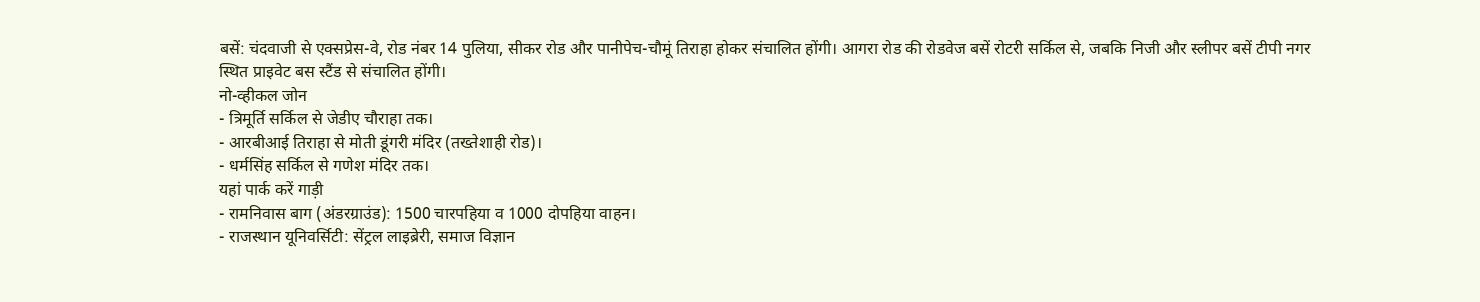बसें: चंदवाजी से एक्सप्रेस-वे, रोड नंबर 14 पुलिया, सीकर रोड और पानीपेच-चौमूं तिराहा होकर संचालित होंगी। आगरा रोड की रोडवेज बसें रोटरी सर्किल से, जबकि निजी और स्लीपर बसें टीपी नगर स्थित प्राइवेट बस स्टैंड से संचालित होंगी।
नो-व्हीकल जोन
- त्रिमूर्ति सर्किल से जेडीए चौराहा तक।
- आरबीआई तिराहा से मोती डूंगरी मंदिर (तख्तेशाही रोड)।
- धर्मसिंह सर्किल से गणेश मंदिर तक।
यहां पार्क करें गाड़ी
- रामनिवास बाग (अंडरग्राउंड): 1500 चारपहिया व 1000 दोपहिया वाहन।
- राजस्थान यूनिवर्सिटी: सेंट्रल लाइब्रेरी, समाज विज्ञान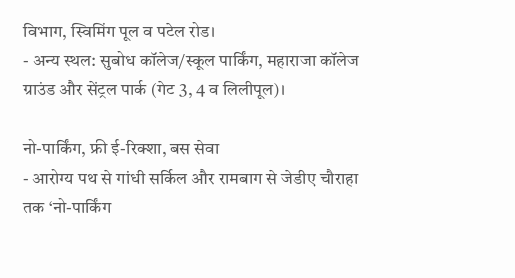विभाग, स्विमिंग पूल व पटेल रोड।
- अन्य स्थल: सुबोध कॉलेज/स्कूल पार्किंग, महाराजा कॉलेज ग्राउंड और सेंट्रल पार्क (गेट 3, 4 व लिलीपूल)।

नो-पार्किंग, फ्री ई-रिक्शा, बस सेवा
- आरोग्य पथ से गांधी सर्किल और रामबाग से जेडीए चौराहा तक ‘नो-पार्किंग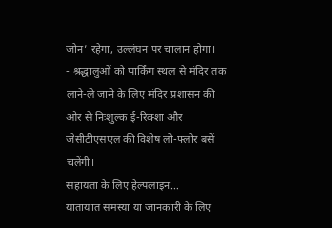जोन’ रहेगा, उल्लंघन पर चालान होगा।
- श्रद्धालुओं को पार्किंग स्थल से मंदिर तक लाने-ले जाने के लिए मंदिर प्रशासन की ओर से निःशुल्क ई-रिक्शा और जेसीटीएसएल की विशेष लो-फ्लोर बसें चलेंगी।
सहायता के लिए हेल्पलाइन…
यातायात समस्या या जानकारी के लिए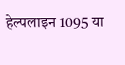हेल्पलाइन 1095 या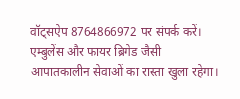वॉट्सऐप 8764866972 पर संपर्क करें। एम्बुलेंस और फायर ब्रिगेड जैसी आपातकालीन सेवाओं का रास्ता खुला रहेगा।